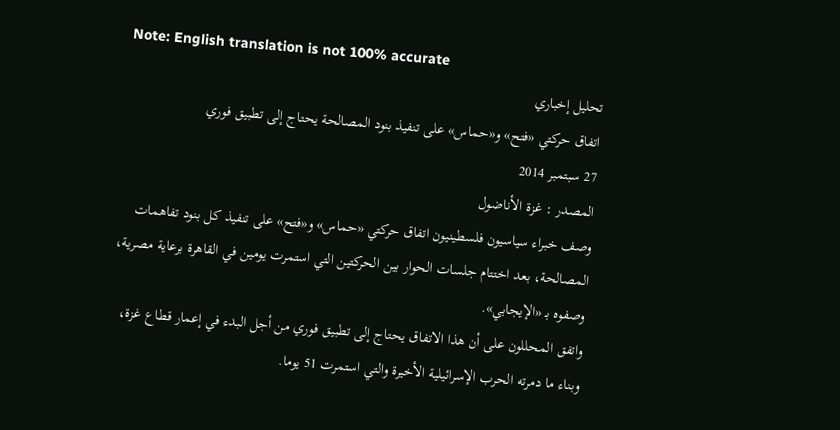Note: English translation is not 100% accurate
تحليل إخباري
اتفاق حركتي «فتح» و«حماس» على تنفيذ بنود المصالحة يحتاج إلى تطبيق فوري
27 سبتمبر 2014
المصدر : غزة الأناضول
وصف خبراء سياسيون فلسطينيون اتفاق حركتي «حماس» و«فتح» على تنفيذ كل بنود تفاهمات المصالحة، بعد اختتام جلسات الحوار بين الحركتين التي استمرت يومين في القاهرة برعاية مصرية، وصفوه بـ «الإيجابي».
واتفق المحللون على أن هذا الاتفاق يحتاج إلى تطبيق فوري من أجل البدء في إعمار قطاع غزة، وبناء ما دمرته الحرب الإسرائيلية الأخيرة والتي استمرت 51 يوما.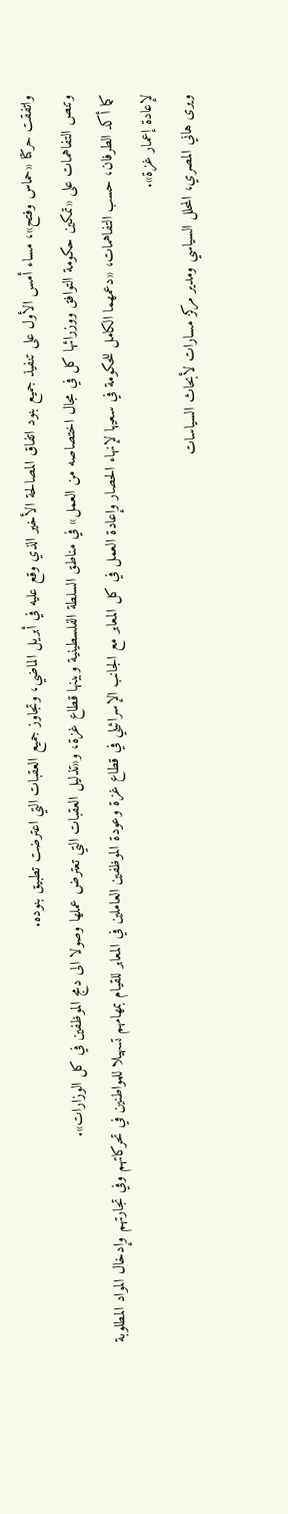واتفقت حركتا «حماس وفتح»، مساء أمس الأول على تنفيذ جميع بنود اتفاق المصالحة الأخير الذي وقع عليه في أبريل الماضي، وتجاوز جميع العقبات التي اعترضت تطبيق بنوده.
وتنص التفاهمات على «تمكين حكومة التوافق ووزرائها كل في مجال اختصاصه من العمل» في مناطق السلطة الفلسطينية وبينها قطاع غزة، و«تذليل العقبات التي تعترض عملها وصولا الى دمج الموظفين في كل الوزارات».
كما أكد الطرفان، حسب التفاهمات، «دعمهما الكامل للحكومة في سعيها لإنهاء الحصار وإعادة العمل في كل المعابر مع الجانب الإسرائيلي في قطاع غزة وعودة الموظفين العاملين في المعابر للقيام بمهامهم تسهيلا للمواطنين في تحركاتهم وفي تجارتهم وإدخال المواد المطلوبة لإعادة إعمار غزة».
ويرى هاني المصري، المحلل السياسي ومدير مركز مسارات لأبحاث السياسات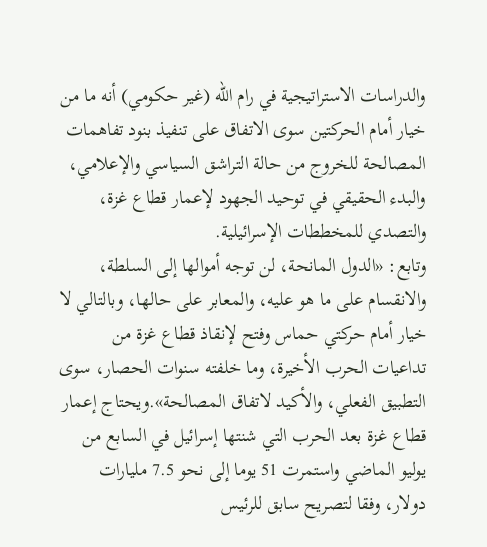والدراسات الاستراتيجية في رام الله (غير حكومي) أنه ما من خيار أمام الحركتين سوى الاتفاق على تنفيذ بنود تفاهمات المصالحة للخروج من حالة التراشق السياسي والإعلامي، والبدء الحقيقي في توحيد الجهود لإعمار قطاع غزة، والتصدي للمخططات الإسرائيلية.
وتابع: «الدول المانحة، لن توجه أموالها إلى السلطة، والانقسام على ما هو عليه، والمعابر على حالها، وبالتالي لا خيار أمام حركتي حماس وفتح لإنقاذ قطاع غزة من تداعيات الحرب الأخيرة، وما خلفته سنوات الحصار، سوى التطبيق الفعلي، والأكيد لاتفاق المصالحة».ويحتاج إعمار قطاع غزة بعد الحرب التي شنتها إسرائيل في السابع من يوليو الماضي واستمرت 51 يوما إلى نحو 7.5 مليارات دولار، وفقا لتصريح سابق للرئيس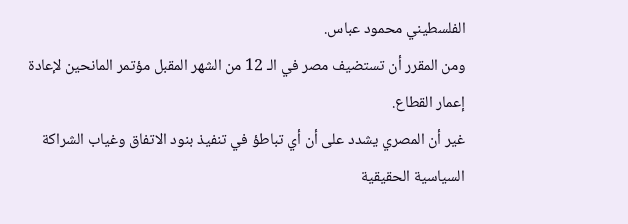الفلسطيني محمود عباس.
ومن المقرر أن تستضيف مصر في الـ 12 من الشهر المقبل مؤتمر المانحين لإعادة إعمار القطاع.
غير أن المصري يشدد على أن أي تباطؤ في تنفيذ بنود الاتفاق وغياب الشراكة السياسية الحقيقية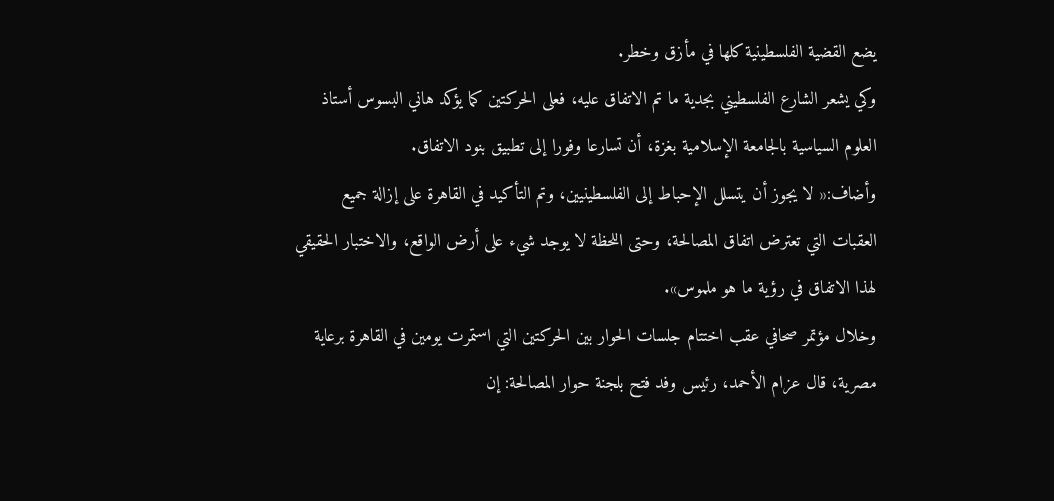يضع القضية الفلسطينية كلها في مأزق وخطر.
وكي يشعر الشارع الفلسطيني بجدية ما تم الاتفاق عليه، فعلى الحركتين كما يؤكد هاني البسوس أستاذ العلوم السياسية بالجامعة الإسلامية بغزة، أن تسارعا وفورا إلى تطبيق بنود الاتفاق.
وأضاف:« لا يجوز أن يتسلل الإحباط إلى الفلسطينيين، وتم التأكيد في القاهرة على إزالة جميع العقبات التي تعترض اتفاق المصالحة، وحتى اللحظة لا يوجد شيء على أرض الواقع، والاختبار الحقيقي لهذا الاتفاق في رؤية ما هو ملموس».
وخلال مؤتمر صحافي عقب اختتام جلسات الحوار بين الحركتين التي استمرت يومين في القاهرة برعاية مصرية، قال عزام الأحمد، رئيس وفد فتح بلجنة حوار المصالحة: إن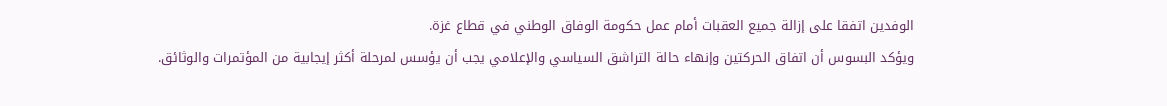الوفدين اتفقا على إزالة جميع العقبات أمام عمل حكومة الوفاق الوطني في قطاع غزة.
ويؤكد البسوس أن اتفاق الحركتين وإنهاء حالة التراشق السياسي والإعلامي يجب أن يؤسس لمرحلة أكثر إيجابية من المؤتمرات والوثائق.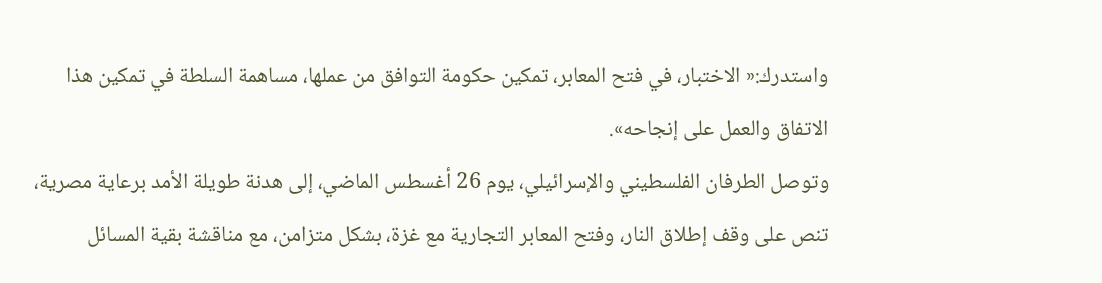واستدرك:« الاختبار، في فتح المعابر، تمكين حكومة التوافق من عملها، مساهمة السلطة في تمكين هذا الاتفاق والعمل على إنجاحه».
وتوصل الطرفان الفلسطيني والإسرائيلي، يوم 26 أغسطس الماضي، إلى هدنة طويلة الأمد برعاية مصرية، تنص على وقف إطلاق النار، وفتح المعابر التجارية مع غزة، بشكل متزامن، مع مناقشة بقية المسائل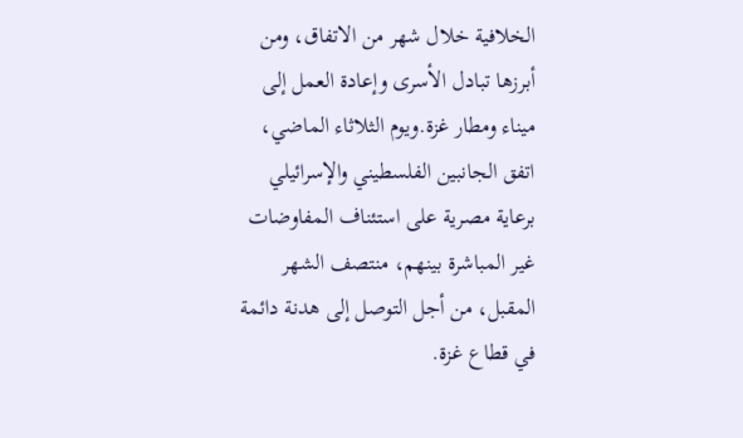الخلافية خلال شهر من الاتفاق، ومن أبرزها تبادل الأسرى وإعادة العمل إلى ميناء ومطار غزة.ويوم الثلاثاء الماضي، اتفق الجانبين الفلسطيني والإسرائيلي برعاية مصرية على استئناف المفاوضات غير المباشرة بينهم، منتصف الشهر المقبل، من أجل التوصل إلى هدنة دائمة في قطاع غزة.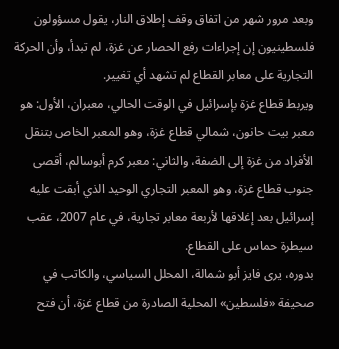وبعد مرور شهر من اتفاق وقف إطلاق النار، يقول مسؤولون فلسطينيون إن إجراءات رفع الحصار عن غزة، لم تبدأ، وأن الحركة التجارية على معابر القطاع لم تشهد أي تغيير.
ويربط قطاع غزة بإسرائيل في الوقت الحالي، معبران، الأول: هو معبر بيت حانون، شمالي قطاع غزة، وهو المعبر الخاص بتنقل الأفراد من غزة إلى الضفة، والثاني: معبر كرم أبوسالم، أقصى جنوب قطاع غزة، وهو المعبر التجاري الوحيد الذي أبقت عليه إسرائيل بعد إغلاقها لأربعة معابر تجارية، في عام 2007، عقب سيطرة حماس على القطاع.
بدوره، يرى فايز أبو شمالة، المحلل السياسي، والكاتب في صحيفة «فلسطين» المحلية الصادرة من قطاع غزة، أن فتح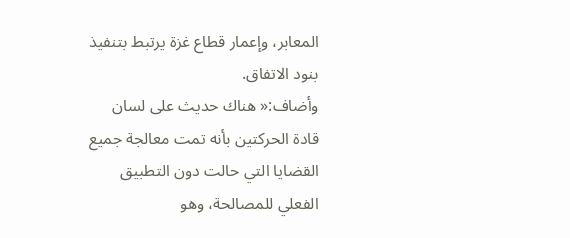المعابر، وإعمار قطاع غزة يرتبط بتنفيذ بنود الاتفاق.
وأضاف:« هناك حديث على لسان قادة الحركتين بأنه تمت معالجة جميع القضايا التي حالت دون التطبيق الفعلي للمصالحة، وهو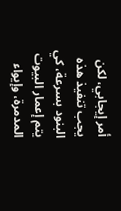أمر إيجابي، لكن يجب تنفيذ هذه البنود بسرعة، كي يتم إعمار البيوت المدمرة، وإيواء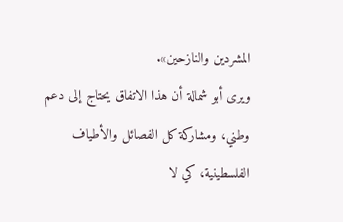المشردين والنازحين».
ويرى أبو شمالة أن هذا الاتفاق يحتاج إلى دعم وطني، ومشاركة كل الفصائل والأطياف الفلسطينية، كي لا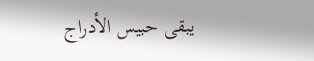يبقى حبيس الأدراج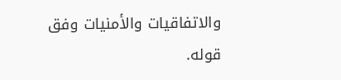والاتفاقيات والأمنيات وفق قوله.